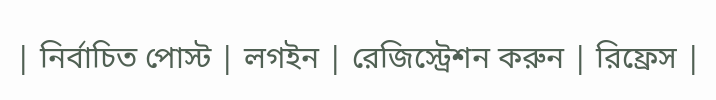| নির্বাচিত পোস্ট | লগইন | রেজিস্ট্রেশন করুন | রিফ্রেস |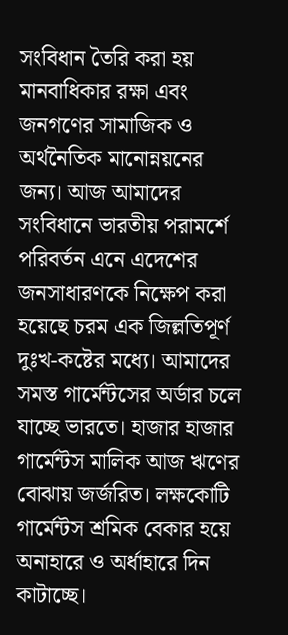সংবিধান তৈরি করা হয় মানবাধিকার রক্ষা এবং জনগণের সামাজিক ও অর্থনৈতিক মানোন্নয়নের জন্য। আজ আমাদের সংবিধানে ভারতীয় পরামর্শে পরিবর্তন এনে এদেশের জনসাধারণকে নিক্ষেপ করা হয়েছে চরম এক জিল্লতিপূর্ণ দুঃখ-কষ্টের মধ্যে। আমাদের সমস্ত গার্মেন্টসের অর্ডার চলে যাচ্ছে ভারতে। হাজার হাজার গার্মেন্টস মালিক আজ ঋণের বোঝায় জর্জরিত। লক্ষকোটি গার্মেন্টস শ্রমিক বেকার হয়ে অনাহারে ও অর্ধাহারে দিন কাটাচ্ছে।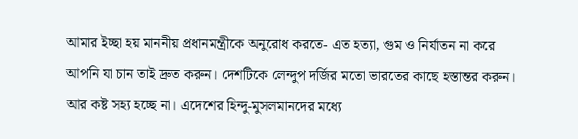আমার ইচ্ছা হয় মাননীয় প্রধানমন্ত্রীকে অনুরোধ করতে- এত হত্যা, গুম ও নির্যাতন না করে আপনি যা চান তাই দ্রুত করুন। দেশটিকে লেন্দুপ দর্জির মতো ভারতের কাছে হস্তান্তর করুন। আর কষ্ট সহ্য হচ্ছে না। এদেশের হিন্দু-মুসলমানদের মধ্যে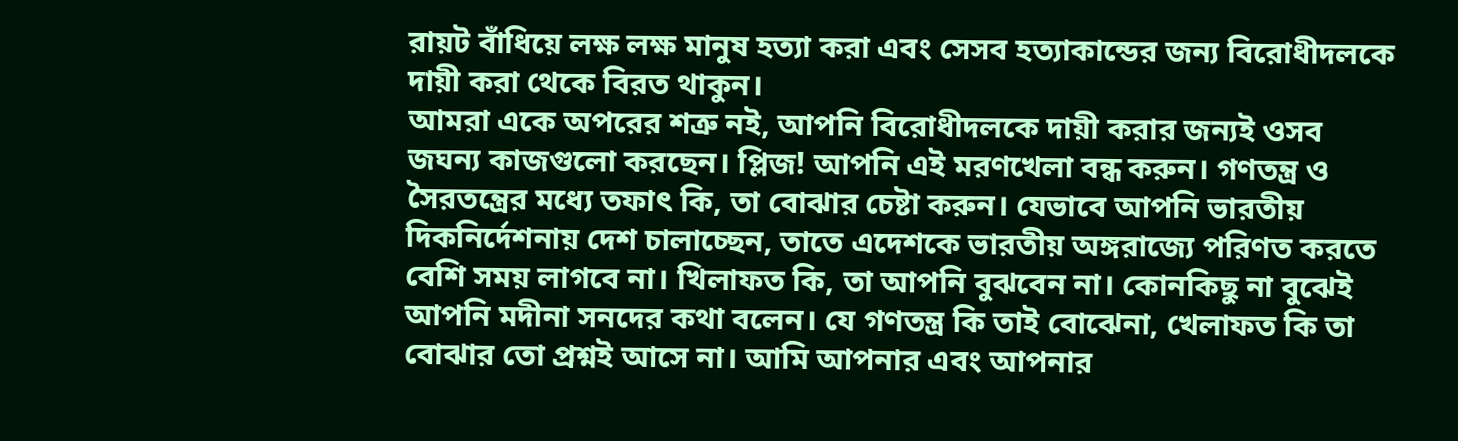রায়ট বাঁধিয়ে লক্ষ লক্ষ মানুষ হত্যা করা এবং সেসব হত্যাকান্ডের জন্য বিরোধীদলকে দায়ী করা থেকে বিরত থাকুন।
আমরা একে অপরের শত্রু নই, আপনি বিরোধীদলকে দায়ী করার জন্যই ওসব জঘন্য কাজগুলো করছেন। প্লিজ! আপনি এই মরণখেলা বন্ধ করুন। গণতন্ত্র ও সৈরতন্ত্রের মধ্যে তফাৎ কি, তা বোঝার চেষ্টা করুন। যেভাবে আপনি ভারতীয় দিকনির্দেশনায় দেশ চালাচ্ছেন, তাতে এদেশকে ভারতীয় অঙ্গরাজ্যে পরিণত করতে বেশি সময় লাগবে না। খিলাফত কি, তা আপনি বুঝবেন না। কোনকিছু না বুঝেই আপনি মদীনা সনদের কথা বলেন। যে গণতন্ত্র কি তাই বোঝেনা, খেলাফত কি তা বোঝার তো প্রশ্নই আসে না। আমি আপনার এবং আপনার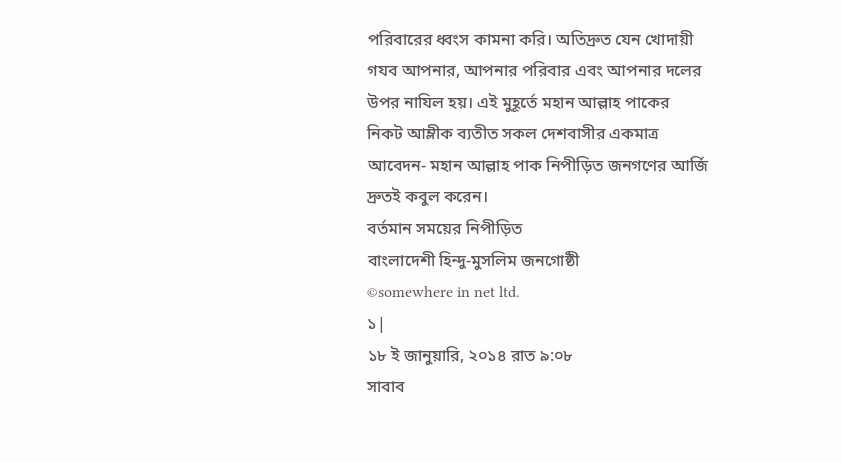পরিবারের ধ্বংস কামনা করি। অতিদ্রুত যেন খোদায়ী গযব আপনার, আপনার পরিবার এবং আপনার দলের উপর নাযিল হয়। এই মুহূর্তে মহান আল্লাহ পাকের নিকট আম্লীক ব্যতীত সকল দেশবাসীর একমাত্র আবেদন- মহান আল্লাহ পাক নিপীড়িত জনগণের আর্জি দ্রুতই কবুল করেন।
বর্তমান সময়ের নিপীড়িত
বাংলাদেশী হিন্দু-মুসলিম জনগোষ্ঠী
©somewhere in net ltd.
১|
১৮ ই জানুয়ারি, ২০১৪ রাত ৯:০৮
সাবাব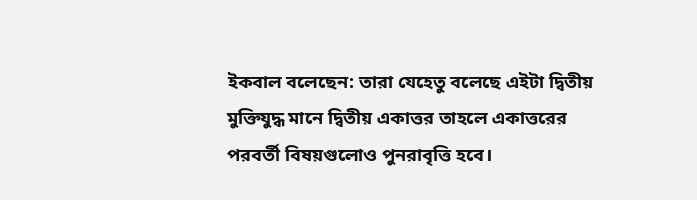ইকবাল বলেছেন: তারা যেহেতু বলেছে এইটা দ্বিতীয় মুক্তিযুদ্ধ মানে দ্বিতীয় একাত্তর তাহলে একাত্তরের পরবর্তী বিষয়গুলোও পুনরাবৃত্তি হবে।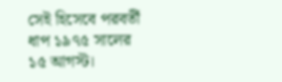সেই হিসেবে পরবর্তী ধাপ ১৯৭৫ সালের ১৫ আগস্ট।